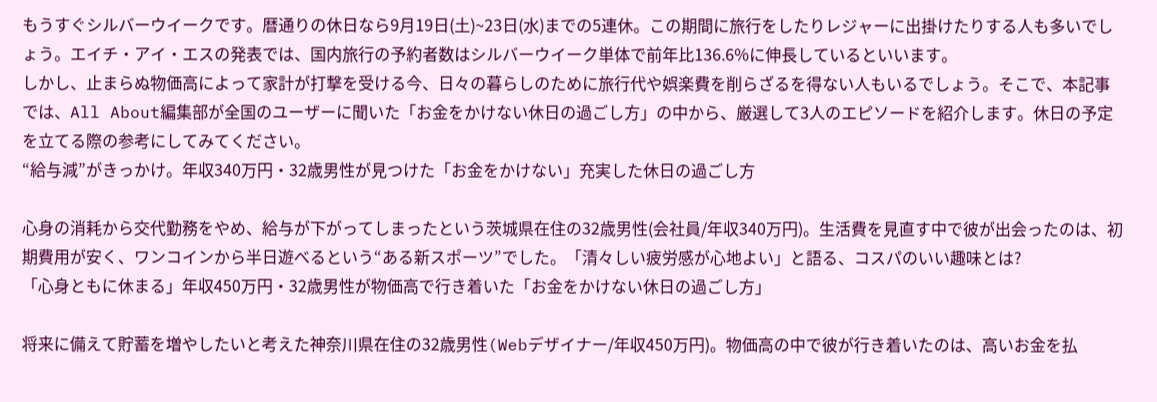もうすぐシルバーウイークです。暦通りの休日なら9月19日(土)~23日(水)までの5連休。この期間に旅行をしたりレジャーに出掛けたりする人も多いでしょう。エイチ・アイ・エスの発表では、国内旅行の予約者数はシルバーウイーク単体で前年比136.6%に伸長しているといいます。
しかし、止まらぬ物価高によって家計が打撃を受ける今、日々の暮らしのために旅行代や娯楽費を削らざるを得ない人もいるでしょう。そこで、本記事では、All About編集部が全国のユーザーに聞いた「お金をかけない休日の過ごし方」の中から、厳選して3人のエピソードを紹介します。休日の予定を立てる際の参考にしてみてください。
“給与減”がきっかけ。年収340万円・32歳男性が見つけた「お金をかけない」充実した休日の過ごし方

心身の消耗から交代勤務をやめ、給与が下がってしまったという茨城県在住の32歳男性(会社員/年収340万円)。生活費を見直す中で彼が出会ったのは、初期費用が安く、ワンコインから半日遊べるという“ある新スポーツ”でした。「清々しい疲労感が心地よい」と語る、コスパのいい趣味とは?
「心身ともに休まる」年収450万円・32歳男性が物価高で行き着いた「お金をかけない休日の過ごし方」

将来に備えて貯蓄を増やしたいと考えた神奈川県在住の32歳男性(Webデザイナー/年収450万円)。物価高の中で彼が行き着いたのは、高いお金を払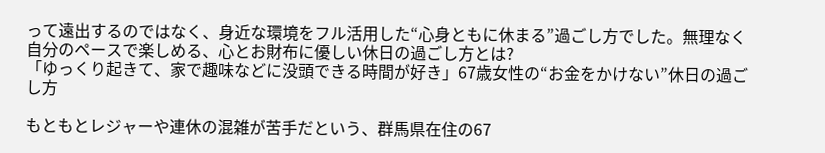って遠出するのではなく、身近な環境をフル活用した“心身ともに休まる”過ごし方でした。無理なく自分のペースで楽しめる、心とお財布に優しい休日の過ごし方とは?
「ゆっくり起きて、家で趣味などに没頭できる時間が好き」67歳女性の“お金をかけない”休日の過ごし方

もともとレジャーや連休の混雑が苦手だという、群馬県在住の67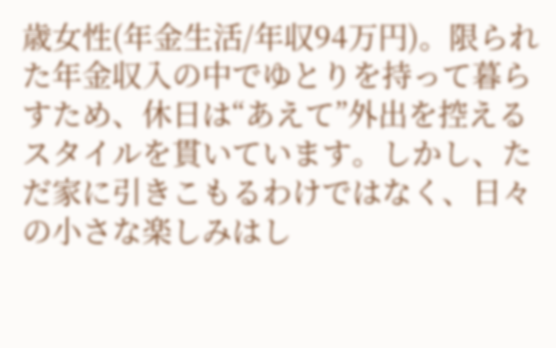歳女性(年金生活/年収94万円)。限られた年金収入の中でゆとりを持って暮らすため、休日は“あえて”外出を控えるスタイルを貫いています。しかし、ただ家に引きこもるわけではなく、日々の小さな楽しみはし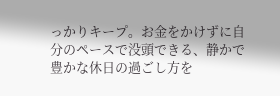っかりキープ。お金をかけずに自分のペースで没頭できる、静かで豊かな休日の過ごし方を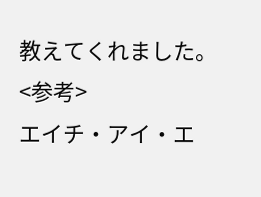教えてくれました。
<参考>
エイチ・アイ・エ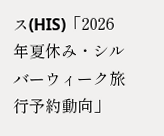ス(HIS)「2026年夏休み・シルバーウィーク旅行予約動向」